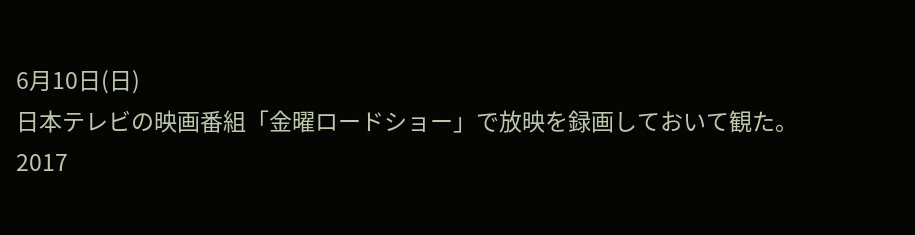6月10日(日)
日本テレビの映画番組「金曜ロードショー」で放映を録画しておいて観た。
2017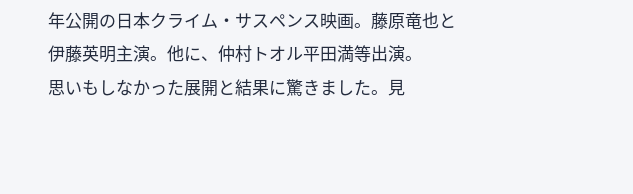年公開の日本クライム・サスペンス映画。藤原竜也と伊藤英明主演。他に、仲村トオル平田満等出演。
思いもしなかった展開と結果に驚きました。見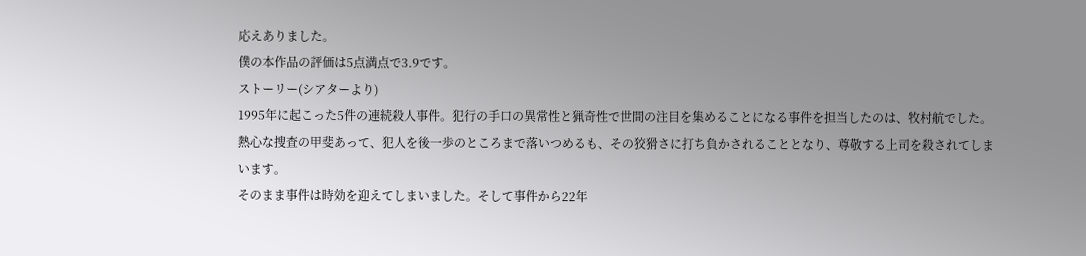応えありました。
僕の本作品の評価は5点満点で3.9です。
ストーリー(シアターより)
1995年に起こった5件の連続殺人事件。犯行の手口の異常性と猟奇性で世間の注目を集めることになる事件を担当したのは、牧村航でした。熱心な捜査の甲斐あって、犯人を後一歩のところまで落いつめるも、その狡猾さに打ち負かされることとなり、尊敬する上司を殺されてしまいます。
そのまま事件は時効を迎えてしまいました。そして事件から22年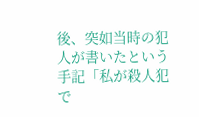後、突如当時の犯人が書いたという手記「私が殺人犯で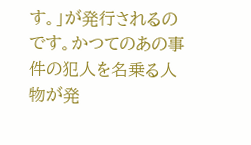す。」が発行されるのです。かつてのあの事件の犯人を名乗る人物が発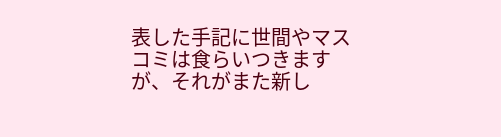表した手記に世間やマスコミは食らいつきますが、それがまた新し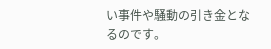い事件や騒動の引き金となるのです。